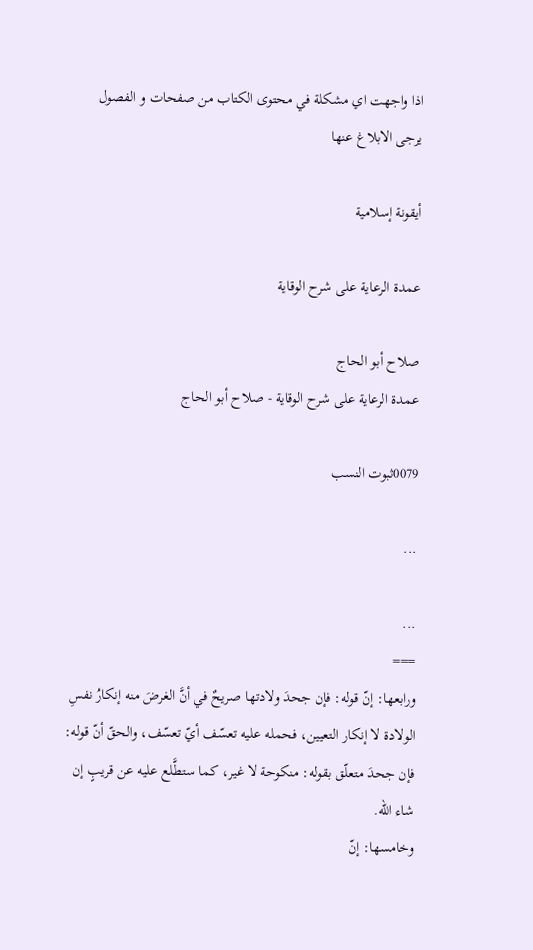اذا واجهت اي مشكلة في محتوى الكتاب من صفحات و الفصول يرجى الابلاغ عنها

أيقونة إسلامية

عمدة الرعاية على شرح الوقاية

صلاح أبو الحاج
عمدة الرعاية على شرح الوقاية - صلاح أبو الحاج

0079ثبوت النسب

...

...
===
ورابعها: إنّ قوله: فإن جحدَ ولادتها صريحٌ في أنَّ الغرضَ منه إنكارُ نفسِ الولادة لا إنكار التعيين، فحمله عليه تعسّف أيّ تعسّف، والحقّ أنّ قوله: فإن جحدَ متعلّق بقوله: منكوحة لا غير، كما ستطَّلع عليه عن قريبٍ إن شاء الله.
وخامسها: إنّ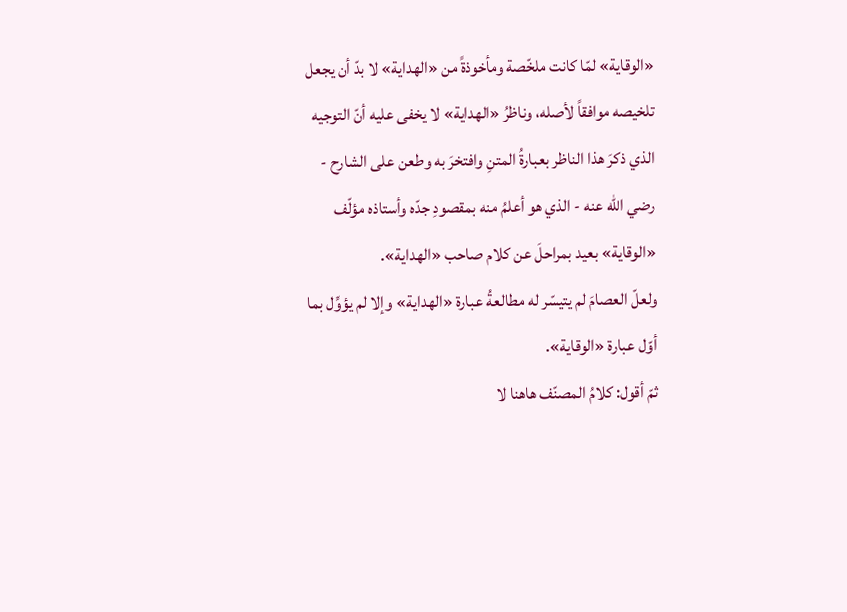«الوقاية» لمّا كانت ملخّصة ومأخوذةً من «الهداية» لا بدّ أن يجعل تلخيصه موافقاً لأصله، وناظرُ «الهداية» لا يخفى عليه أنّ التوجيه الذي ذكرَ هذا الناظر بعبارةُ المتنِ وافتخرَ به وطعن على الشارح - رضي الله عنه - الذي هو أعلمُ منه بمقصودِ جدّه وأستاذه مؤلّف «الوقاية» بعيد بمراحلَ عن كلام صاحب «الهداية».
ولعلّ العصامَ لم يتيسّر له مطالعةُ عبارة «الهداية» وإلا لم يؤوِّل بما أوّل عبارة «الوقاية».
ثمّ أقول: كلامُ المصنّف هاهنا لا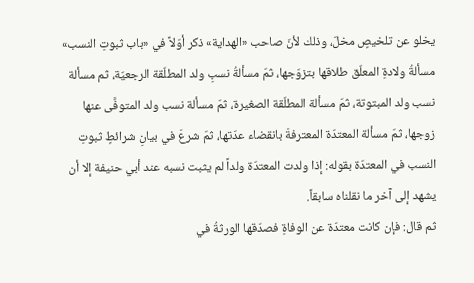يخلو عن تلخيصٍ مخلّ، وذلك لأنّ صاحب «الهداية» ذكر أوّلاً في «باب ثبوتِ النسب» مسألةُ ولادةِ المعلّق طلاقها بتزوّجها، ثمّ مسألةُ نسبِ ولد المطلّقة الرجعيّة، ثم مسألة نسب ولد المبتوتة، ثمّ مسألة المطلّقة الصغيرة، ثمّ مسألة نسب ولد المتوفَّى عنها زوجها، ثمّ مسألة المعتدّة المعترفةَ بانقضاء عدّتها، ثمّ شرعَ في بيانِ شرائطٍ ثبوتِ النسب في المعتدّة بقوله: إذا ولدت المعتدّة ولداً لم يثبت نسبه عند أبي حنيفة إلا أن يشهد إلى آخر ما نقلناه سابقاً.
ثم قال: فإن كانت معتدّة عن الوفاةِ فصدّقها الورثةُ في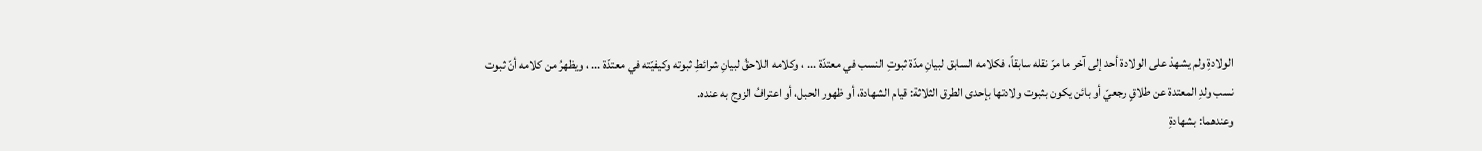الولادةِ ولم يشهدْ على الولادة أحد إلى آخر ما مرّ نقله سابقاً، فكلامه السابق لبيانِ مدّة ثبوتِ النسب في معتدّة ... ، وكلامه اللاحقُ لبيانِ شرائطِ ثبوته وكيفيّته في معتدّة ... ، ويظهرُ من كلامه أنّ ثبوت نسب ولدِ المعتدة عن طلاقٍ رجعيّ أو بائن يكون بثبوت ولادتها بإحدى الطرق الثلاثة: قيام الشهادة، أو ظهور الحبل، أو اعترافُ الزوج به عنده.
وعندهما: بشهادةِ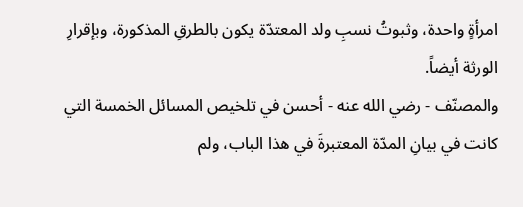امرأةٍ واحدة، وثبوتُ نسبِ ولد المعتدّة يكون بالطرقِ المذكورة، وبإقرارِ الورثة أيضاً.
والمصنّف - رضي الله عنه - أحسن في تلخيص المسائل الخمسة التي كانت في بيانِ المدّة المعتبرةَ في هذا الباب، ولم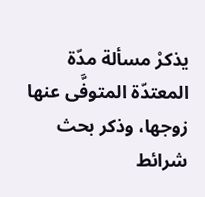يذكرْ مسألة مدّة المعتدّة المتوفَّى عنها زوجها، وذكر بحث شرائط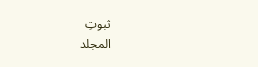ثبوتِ
المجلد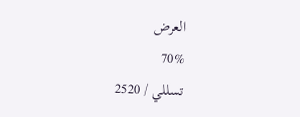العرض
70%
تسللي / 2520